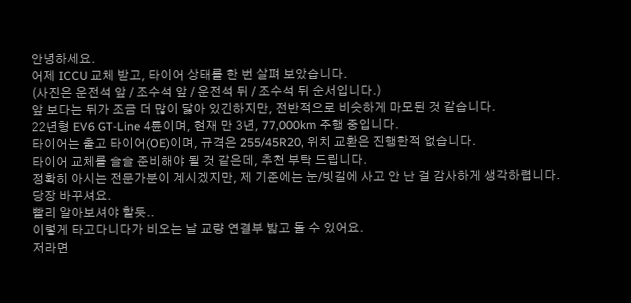안녕하세요.
어제 ICCU 교체 받고, 타이어 상태를 한 번 살펴 보았습니다.
(사진은 운전석 앞 / 조수석 앞 / 운전석 뒤 / 조수석 뒤 순서입니다.)
앞 보다는 뒤가 조금 더 많이 닳아 있긴하지만, 전반적으로 비슷하게 마모된 것 같습니다.
22년형 EV6 GT-Line 4륜이며, 현재 만 3년, 77,000km 주행 중입니다.
타이어는 출고 타이어(OE)이며, 규격은 255/45R20, 위치 교환은 진행한적 없습니다.
타이어 교체를 슬슬 준비해야 될 것 같은데, 추천 부탁 드립니다.
정확히 아시는 전문가분이 계시겠지만, 제 기준에는 눈/빗길에 사고 안 난 걸 감사하게 생각하렵니다.
당장 바꾸셔요.
빨리 알아보셔야 할듯..
이렇게 타고다니다가 비오는 날 교량 연결부 밟고 돌 수 있어요.
저라면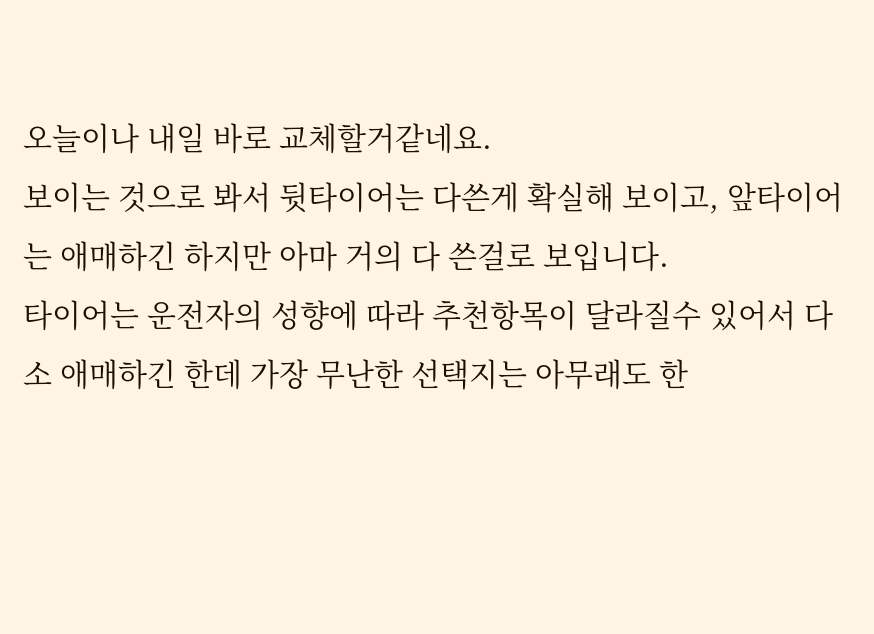오늘이나 내일 바로 교체할거같네요.
보이는 것으로 봐서 뒷타이어는 다쓴게 확실해 보이고, 앞타이어는 애매하긴 하지만 아마 거의 다 쓴걸로 보입니다.
타이어는 운전자의 성향에 따라 추천항목이 달라질수 있어서 다소 애매하긴 한데 가장 무난한 선택지는 아무래도 한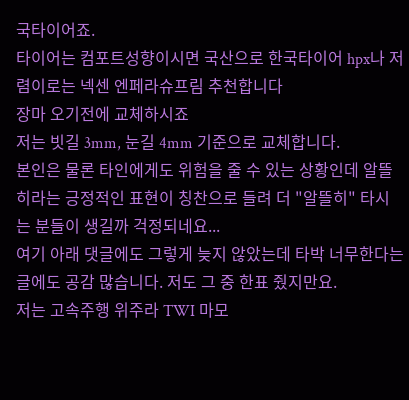국타이어죠.
타이어는 컴포트성향이시면 국산으로 한국타이어 hpx나 저렴이로는 넥센 엔페라슈프림 추천합니다
장마 오기전에 교체하시죠
저는 빗길 3mm, 눈길 4mm 기준으로 교체합니다.
본인은 물론 타인에게도 위험을 줄 수 있는 상황인데 알뜰히라는 긍정적인 표현이 칭찬으로 들려 더 "알뜰히" 타시는 분들이 생길까 걱정되네요...
여기 아래 댓글에도 그렇게 늦지 않았는데 타박 너무한다는 글에도 공감 많습니다. 저도 그 중 한표 줬지만요.
저는 고속주행 위주라 TWI 마모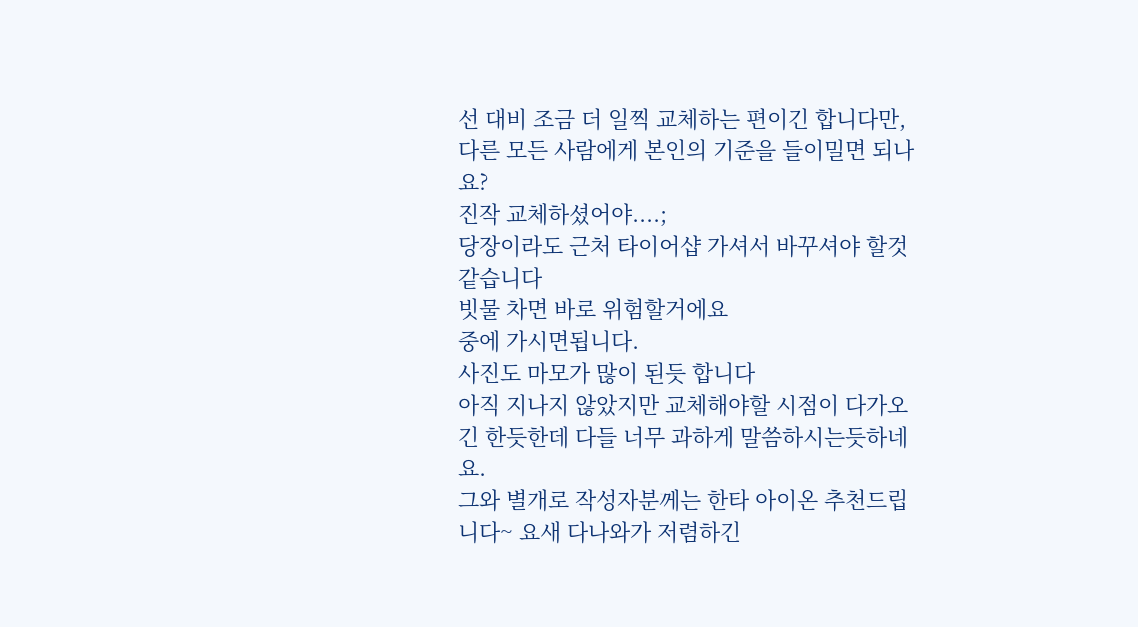선 대비 조금 더 일찍 교체하는 편이긴 합니다만, 다른 모든 사람에게 본인의 기준을 들이밀면 되나요?
진작 교체하셨어야....;
당장이라도 근처 타이어샵 가셔서 바꾸셔야 할것 같습니다
빗물 차면 바로 위험할거에요
중에 가시면됩니다.
사진도 마모가 많이 된듯 합니다
아직 지나지 않았지만 교체해야할 시점이 다가오긴 한듯한데 다들 너무 과하게 말씀하시는듯하네요.
그와 별개로 작성자분께는 한타 아이온 추천드립니다~ 요새 다나와가 저렴하긴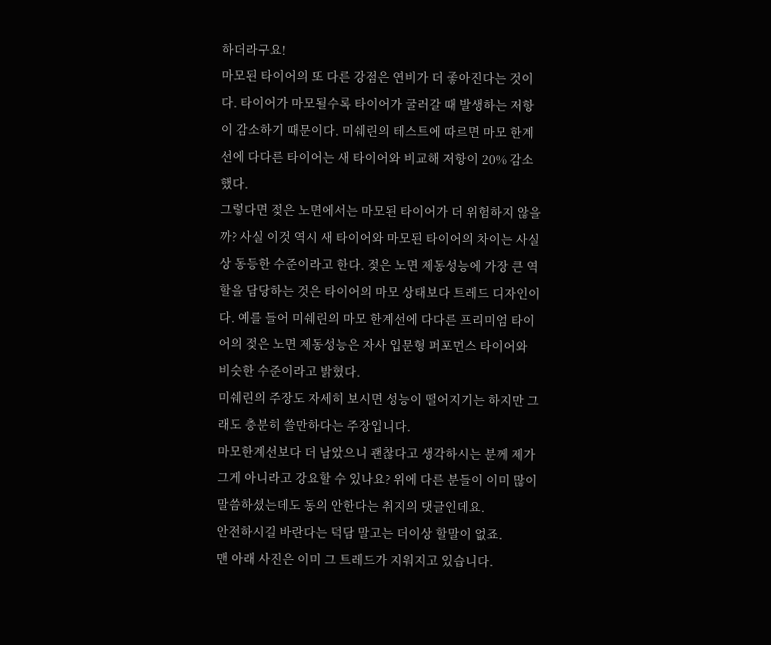하더라구요!
마모된 타이어의 또 다른 강점은 연비가 더 좋아진다는 것이다. 타이어가 마모될수록 타이어가 굴러갈 때 발생하는 저항이 감소하기 때문이다. 미쉐린의 테스트에 따르면 마모 한계선에 다다른 타이어는 새 타이어와 비교해 저항이 20% 감소했다.
그렇다면 젖은 노면에서는 마모된 타이어가 더 위험하지 않을까? 사실 이것 역시 새 타이어와 마모된 타이어의 차이는 사실상 동등한 수준이라고 한다. 젖은 노면 제동성능에 가장 큰 역할을 담당하는 것은 타이어의 마모 상태보다 트레드 디자인이다. 예를 들어 미쉐린의 마모 한계선에 다다른 프리미엄 타이어의 젖은 노면 제동성능은 자사 입문형 퍼포먼스 타이어와 비슷한 수준이라고 밝혔다.
미쉐린의 주장도 자세히 보시면 성능이 떨어지기는 하지만 그래도 충분히 쓸만하다는 주장입니다.
마모한계선보다 더 남았으니 괜찮다고 생각하시는 분께 제가 그게 아니라고 강요할 수 있나요? 위에 다른 분들이 이미 많이 말씀하셨는데도 동의 안한다는 취지의 댓글인데요.
안전하시길 바란다는 덕담 말고는 더이상 할말이 없죠.
맨 아래 사진은 이미 그 트레드가 지워지고 있습니다.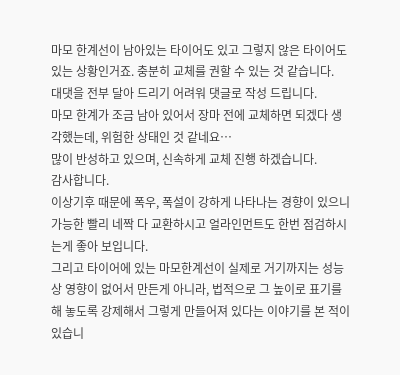마모 한계선이 남아있는 타이어도 있고 그렇지 않은 타이어도 있는 상황인거죠. 충분히 교체를 권할 수 있는 것 같습니다.
대댓을 전부 달아 드리기 어려워 댓글로 작성 드립니다.
마모 한계가 조금 남아 있어서 장마 전에 교체하면 되겠다 생각했는데, 위험한 상태인 것 같네요…
많이 반성하고 있으며, 신속하게 교체 진행 하겠습니다.
감사합니다.
이상기후 때문에 폭우, 폭설이 강하게 나타나는 경향이 있으니 가능한 빨리 네짝 다 교환하시고 얼라인먼트도 한번 점검하시는게 좋아 보입니다.
그리고 타이어에 있는 마모한계선이 실제로 거기까지는 성능상 영향이 없어서 만든게 아니라, 법적으로 그 높이로 표기를 해 놓도록 강제해서 그렇게 만들어져 있다는 이야기를 본 적이 있습니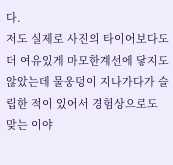다.
저도 실제로 사진의 타이어보다도 더 여유있게 마모한계선에 닿지도 않았는데 물웅덩이 지나가다가 슬립한 적이 있어서 경험상으로도 맞는 이야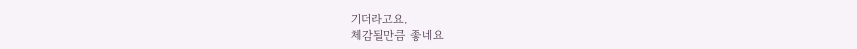기더라고요.
체감될만큼 좋네요